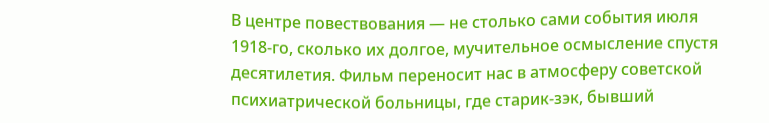В центре повествования — не столько сами события июля 1918-го, сколько их долгое, мучительное осмысление спустя десятилетия. Фильм переносит нас в атмосферу советской психиатрической больницы, где старик-зэк, бывший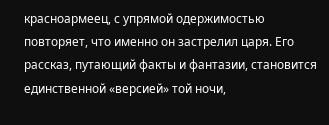красноармеец, с упрямой одержимостью повторяет, что именно он застрелил царя. Его рассказ, путающий факты и фантазии, становится единственной «версией» той ночи,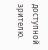доступной зрителю.